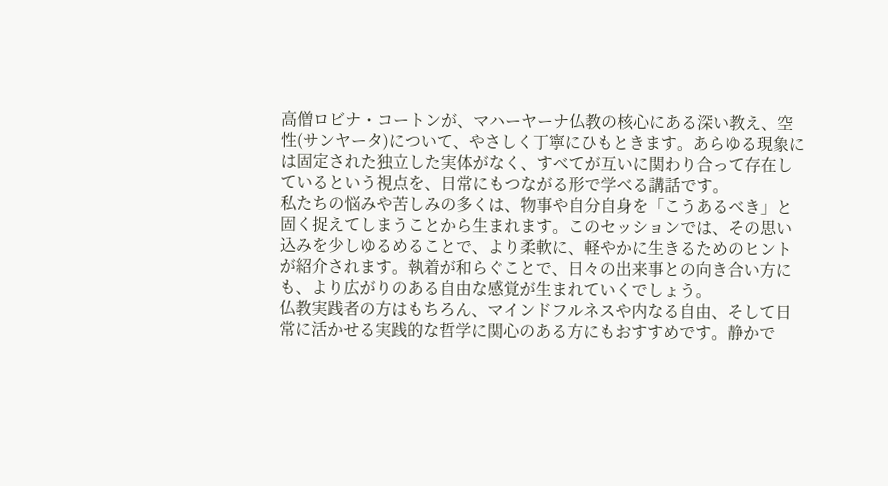高僧ロビナ・コートンが、マハーヤーナ仏教の核心にある深い教え、空性(サンヤータ)について、やさしく丁寧にひもときます。あらゆる現象には固定された独立した実体がなく、すべてが互いに関わり合って存在しているという視点を、日常にもつながる形で学べる講話です。
私たちの悩みや苦しみの多くは、物事や自分自身を「こうあるべき」と固く捉えてしまうことから生まれます。このセッションでは、その思い込みを少しゆるめることで、より柔軟に、軽やかに生きるためのヒントが紹介されます。執着が和らぐことで、日々の出来事との向き合い方にも、より広がりのある自由な感覚が生まれていくでしょう。
仏教実践者の方はもちろん、マインドフルネスや内なる自由、そして日常に活かせる実践的な哲学に関心のある方にもおすすめです。静かで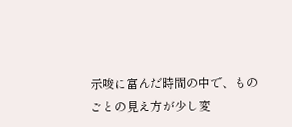示唆に富んだ時間の中で、ものごとの見え方が少し変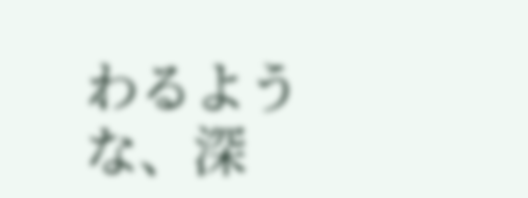わるような、深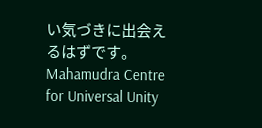い気づきに出会えるはずです。
Mahamudra Centre for Universal Unity